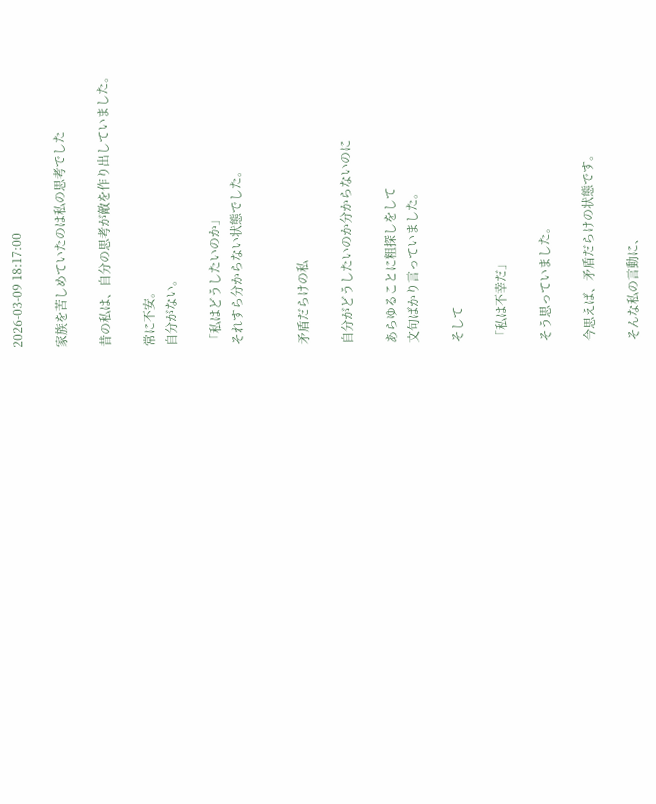2026-03-09 18:17:00

家族を苦しめていたのは私の思考でした

昔の私は、自分の思考が敵を作り出していました。

常に不安。
自分がない。

「私はどうしたいのか」
それすら分からない状態でした。


矛盾だらけの私

自分がどうしたいのか分からないのに

あらゆることに粗探しをして
文句ばかり言っていました。

そして

「私は不幸だ」

そう思っていました。

今思えば、矛盾だらけの状態です。

そんな私の言動に、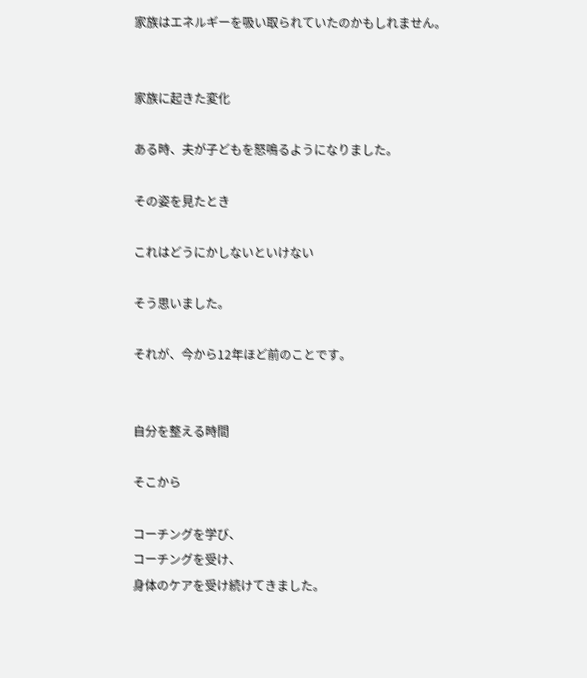家族はエネルギーを吸い取られていたのかもしれません。


家族に起きた変化

ある時、夫が子どもを怒鳴るようになりました。

その姿を見たとき

これはどうにかしないといけない

そう思いました。

それが、今から12年ほど前のことです。


自分を整える時間

そこから

コーチングを学び、
コーチングを受け、
身体のケアを受け続けてきました。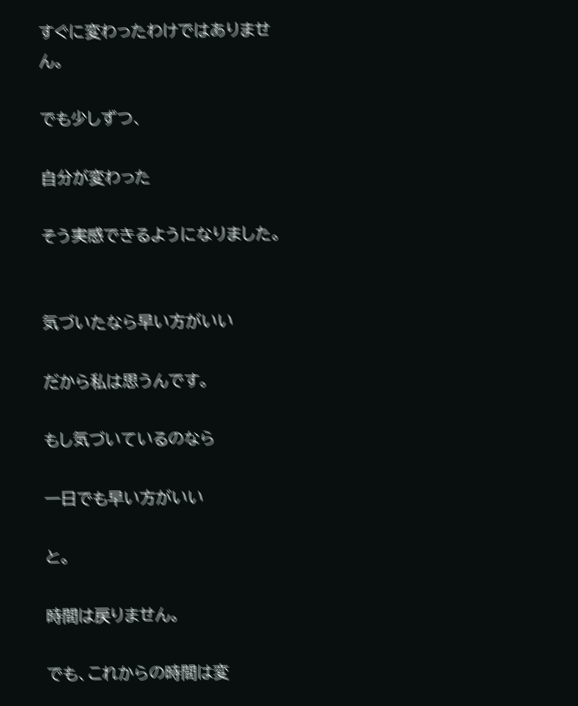すぐに変わったわけではありません。

でも少しずつ、

自分が変わった

そう実感できるようになりました。


気づいたなら早い方がいい

だから私は思うんです。

もし気づいているのなら

一日でも早い方がいい

と。

時間は戻りません。

でも、これからの時間は変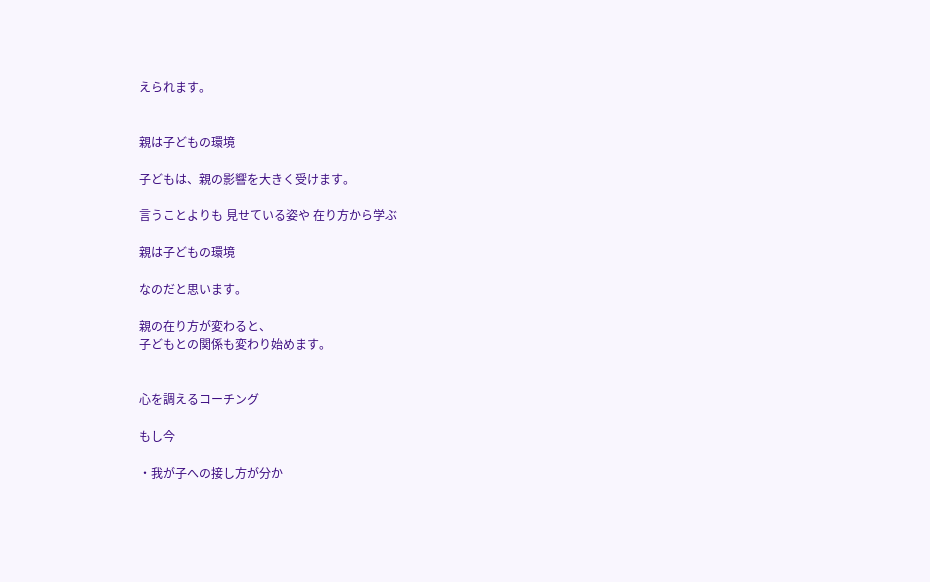えられます。


親は子どもの環境

子どもは、親の影響を大きく受けます。

言うことよりも 見せている姿や 在り方から学ぶ

親は子どもの環境

なのだと思います。

親の在り方が変わると、
子どもとの関係も変わり始めます。


心を調えるコーチング

もし今

・我が子への接し方が分か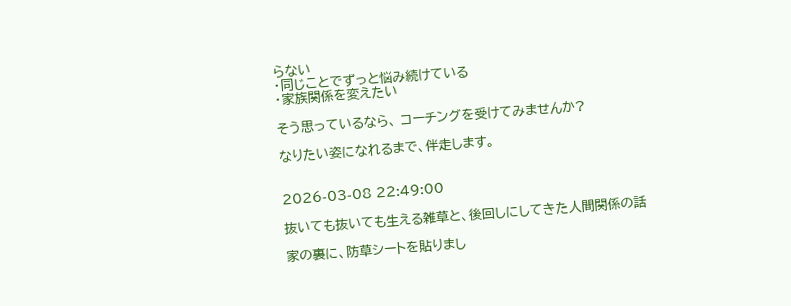らない
・同じことでずっと悩み続けている
・家族関係を変えたい

そう思っているなら、 コーチングを受けてみませんか?

なりたい姿になれるまで、伴走します。


2026-03-08 22:49:00

抜いても抜いても生える雑草と、後回しにしてきた人間関係の話

家の裏に、防草シートを貼りまし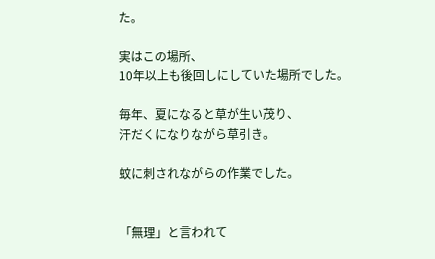た。

実はこの場所、
10年以上も後回しにしていた場所でした。

毎年、夏になると草が生い茂り、
汗だくになりながら草引き。

蚊に刺されながらの作業でした。


「無理」と言われて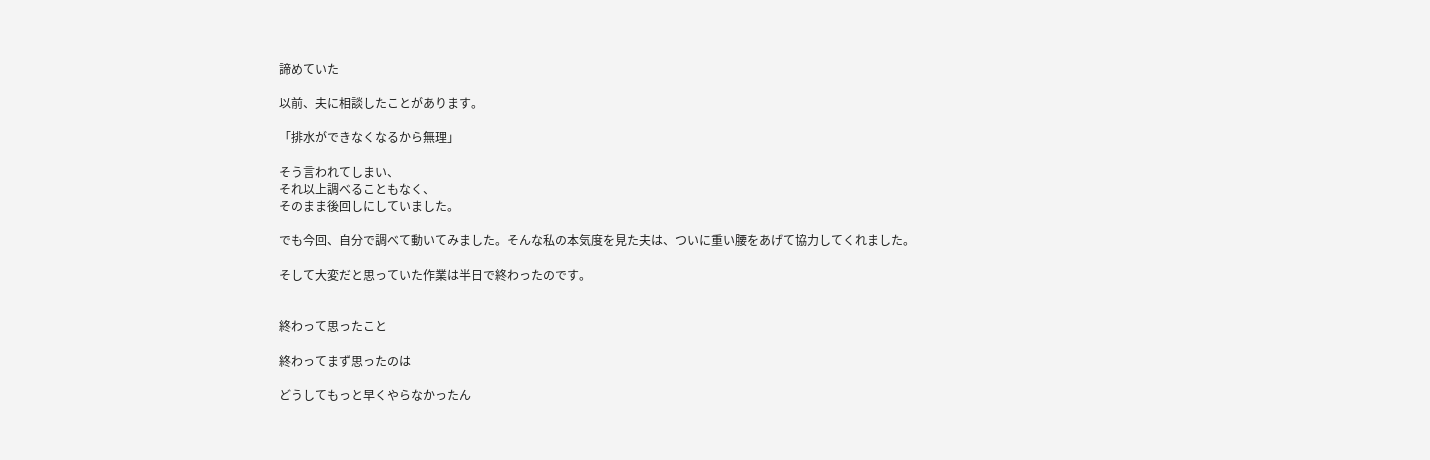諦めていた

以前、夫に相談したことがあります。

「排水ができなくなるから無理」

そう言われてしまい、
それ以上調べることもなく、
そのまま後回しにしていました。

でも今回、自分で調べて動いてみました。そんな私の本気度を見た夫は、ついに重い腰をあげて協力してくれました。

そして大変だと思っていた作業は半日で終わったのです。


終わって思ったこと

終わってまず思ったのは

どうしてもっと早くやらなかったん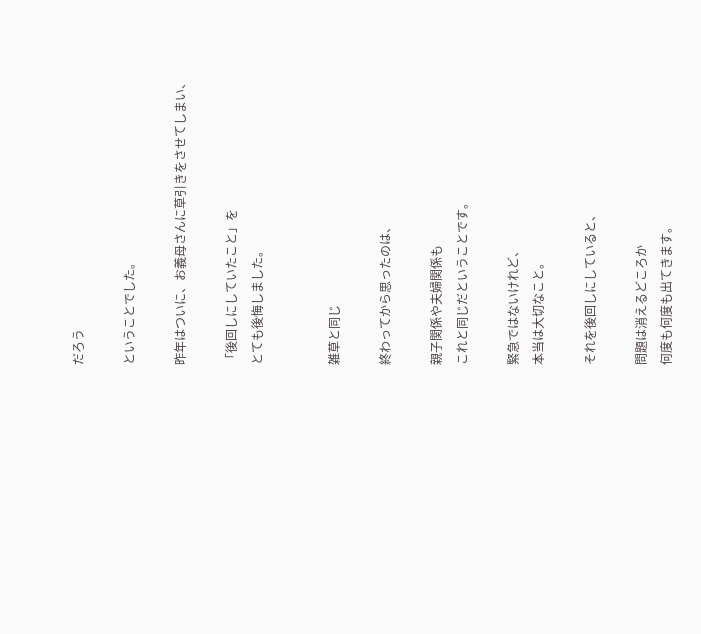だろう

ということでした。

昨年はついに、お義母さんに草引きをさせてしまい、

「後回しにしていたこと」を
とても後悔しました。


雑草と同じ

終わってから思ったのは、

親子関係や夫婦関係も
これと同じだということです。

緊急ではないけれど、
本当は大切なこと。

それを後回しにしていると、

問題は消えるどころか
何度も何度も出てきます。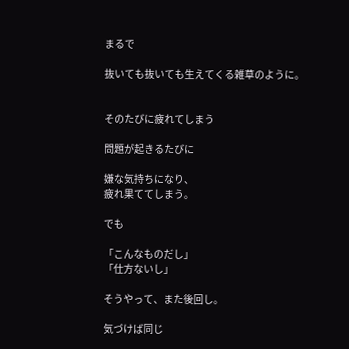まるで

抜いても抜いても生えてくる雑草のように。


そのたびに疲れてしまう

問題が起きるたびに

嫌な気持ちになり、
疲れ果ててしまう。

でも

「こんなものだし」
「仕方ないし」

そうやって、また後回し。

気づけば同じ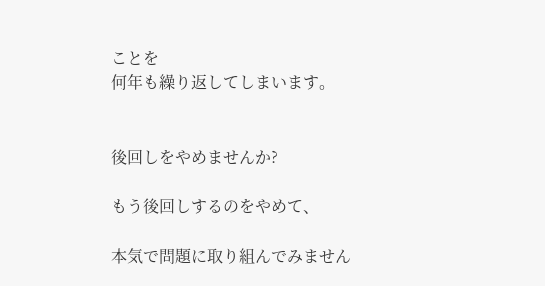ことを
何年も繰り返してしまいます。


後回しをやめませんか?

もう後回しするのをやめて、

本気で問題に取り組んでみません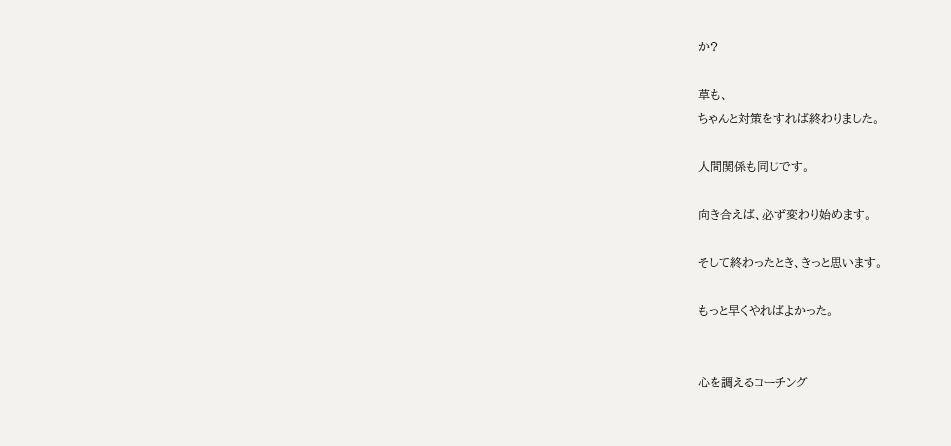か?

草も、
ちゃんと対策をすれば終わりました。

人間関係も同じです。

向き合えば、必ず変わり始めます。

そして終わったとき、きっと思います。

もっと早くやればよかった。


心を調えるコーチング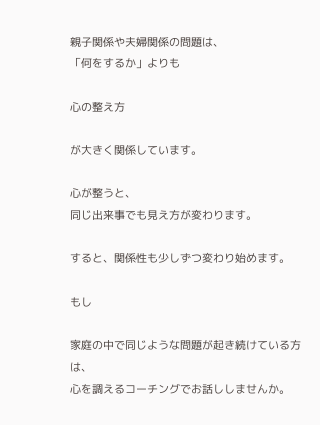親子関係や夫婦関係の問題は、
「何をするか」よりも

心の整え方

が大きく関係しています。

心が整うと、
同じ出来事でも見え方が変わります。

すると、関係性も少しずつ変わり始めます。

もし

家庭の中で同じような問題が起き続けている方は、
心を調えるコーチングでお話ししませんか。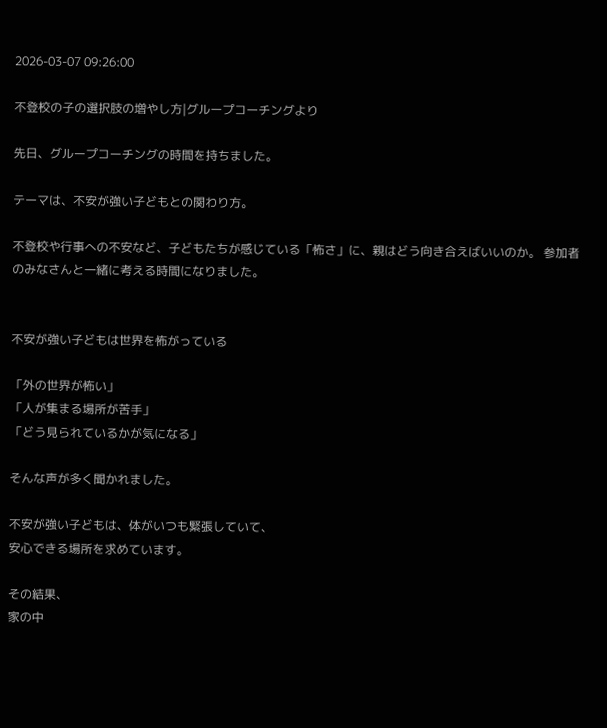2026-03-07 09:26:00

不登校の子の選択肢の増やし方|グループコーチングより

先日、グループコーチングの時間を持ちました。

テーマは、不安が強い子どもとの関わり方。

不登校や行事への不安など、子どもたちが感じている「怖さ」に、親はどう向き合えばいいのか。 参加者のみなさんと一緒に考える時間になりました。


不安が強い子どもは世界を怖がっている

「外の世界が怖い」
「人が集まる場所が苦手」
「どう見られているかが気になる」

そんな声が多く聞かれました。

不安が強い子どもは、体がいつも緊張していて、
安心できる場所を求めています。

その結果、
家の中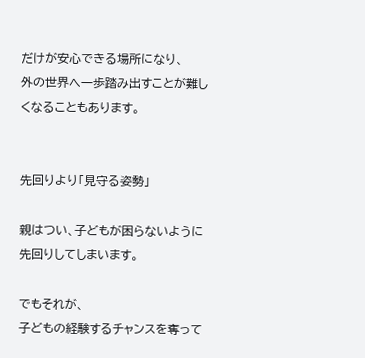だけが安心できる場所になり、
外の世界へ一歩踏み出すことが難しくなることもあります。


先回りより「見守る姿勢」

親はつい、子どもが困らないように先回りしてしまいます。

でもそれが、
子どもの経験するチャンスを奪って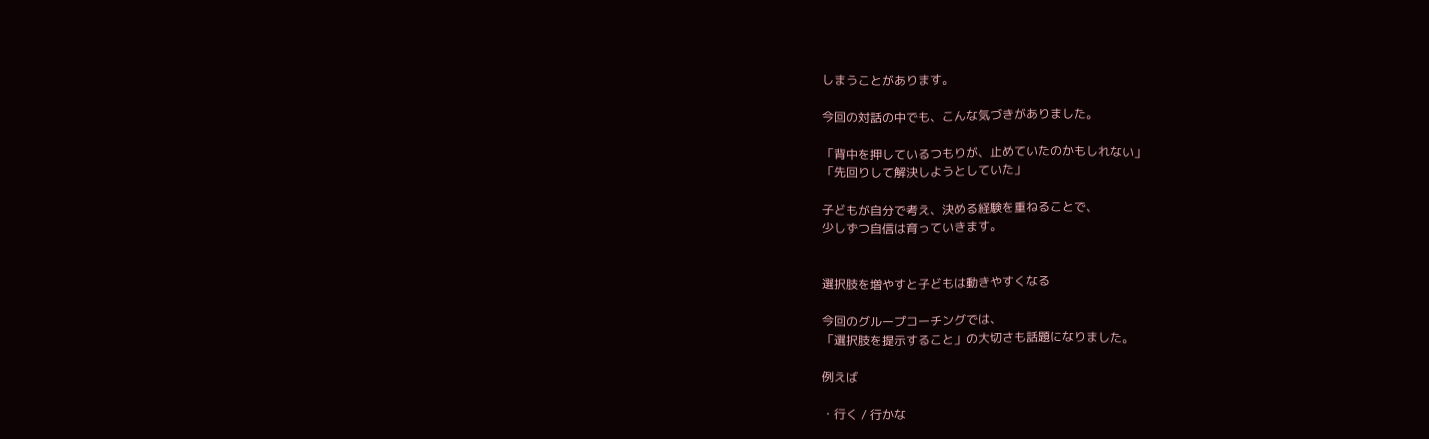しまうことがあります。

今回の対話の中でも、こんな気づきがありました。

「背中を押しているつもりが、止めていたのかもしれない」
「先回りして解決しようとしていた」

子どもが自分で考え、決める経験を重ねることで、
少しずつ自信は育っていきます。


選択肢を増やすと子どもは動きやすくなる

今回のグループコーチングでは、
「選択肢を提示すること」の大切さも話題になりました。

例えば

・行く / 行かな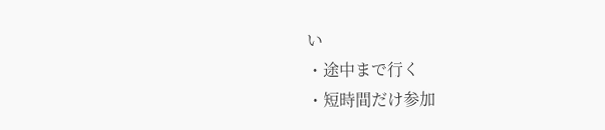い
・途中まで行く
・短時間だけ参加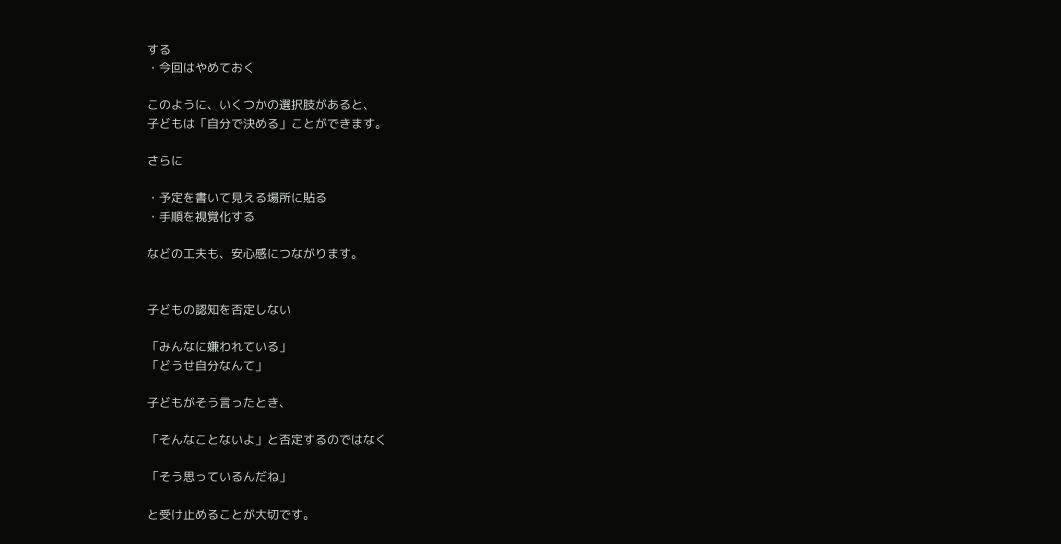する
・今回はやめておく

このように、いくつかの選択肢があると、
子どもは「自分で決める」ことができます。

さらに

・予定を書いて見える場所に貼る
・手順を視覚化する

などの工夫も、安心感につながります。


子どもの認知を否定しない

「みんなに嫌われている」
「どうせ自分なんて」

子どもがそう言ったとき、

「そんなことないよ」と否定するのではなく

「そう思っているんだね」

と受け止めることが大切です。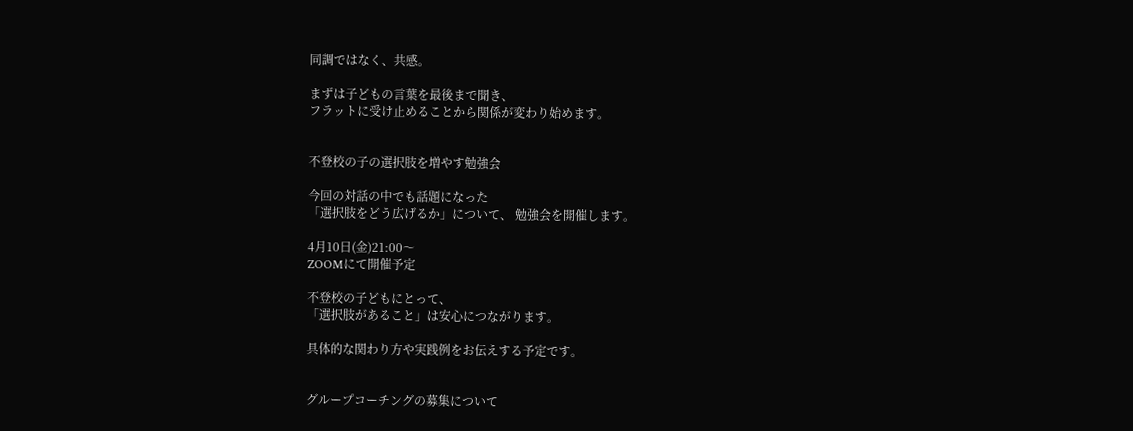同調ではなく、共感。

まずは子どもの言葉を最後まで聞き、
フラットに受け止めることから関係が変わり始めます。


不登校の子の選択肢を増やす勉強会

今回の対話の中でも話題になった
「選択肢をどう広げるか」について、 勉強会を開催します。

4月10日(金)21:00〜
ZOOMにて開催予定

不登校の子どもにとって、
「選択肢があること」は安心につながります。

具体的な関わり方や実践例をお伝えする予定です。


グループコーチングの募集について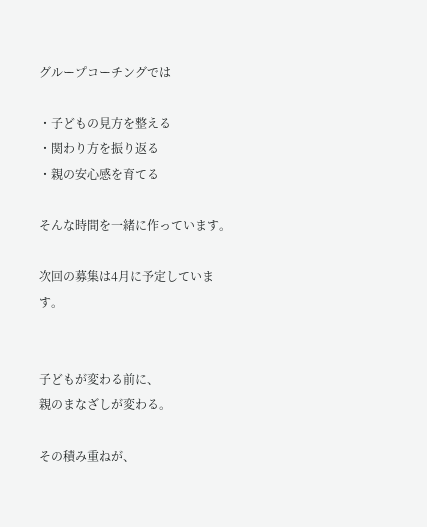グループコーチングでは

・子どもの見方を整える
・関わり方を振り返る
・親の安心感を育てる

そんな時間を一緒に作っています。

次回の募集は4月に予定しています。


子どもが変わる前に、
親のまなざしが変わる。

その積み重ねが、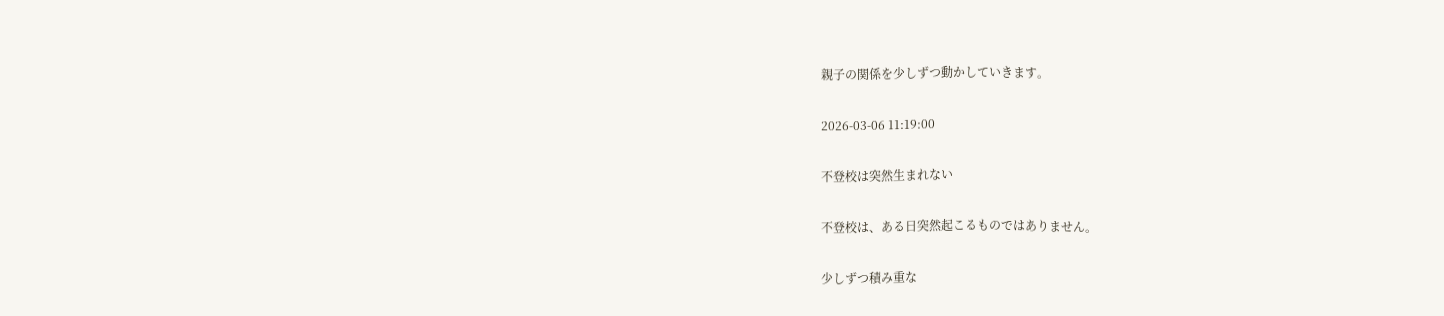親子の関係を少しずつ動かしていきます。

2026-03-06 11:19:00

不登校は突然生まれない

不登校は、ある日突然起こるものではありません。

少しずつ積み重な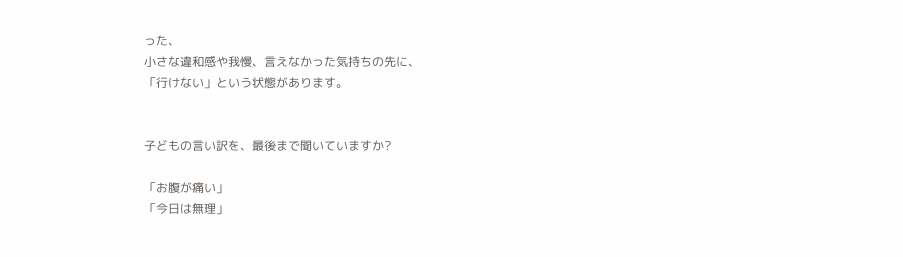った、
小さな違和感や我慢、言えなかった気持ちの先に、
「行けない」という状態があります。


子どもの言い訳を、最後まで聞いていますか?

「お腹が痛い」
「今日は無理」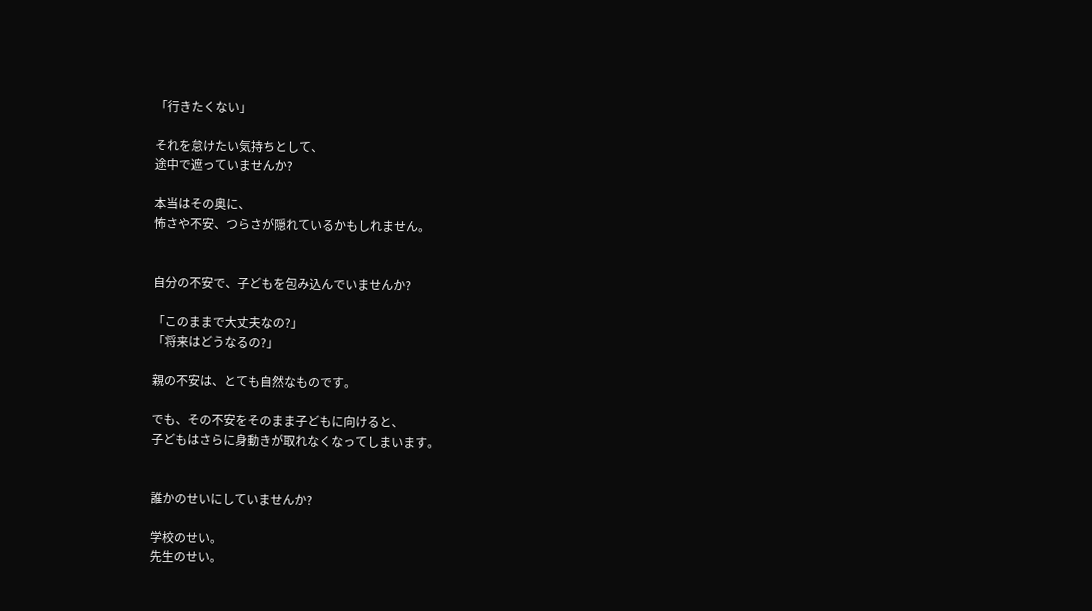「行きたくない」

それを怠けたい気持ちとして、
途中で遮っていませんか?

本当はその奥に、
怖さや不安、つらさが隠れているかもしれません。


自分の不安で、子どもを包み込んでいませんか?

「このままで大丈夫なの?」
「将来はどうなるの?」

親の不安は、とても自然なものです。

でも、その不安をそのまま子どもに向けると、
子どもはさらに身動きが取れなくなってしまいます。


誰かのせいにしていませんか?

学校のせい。
先生のせい。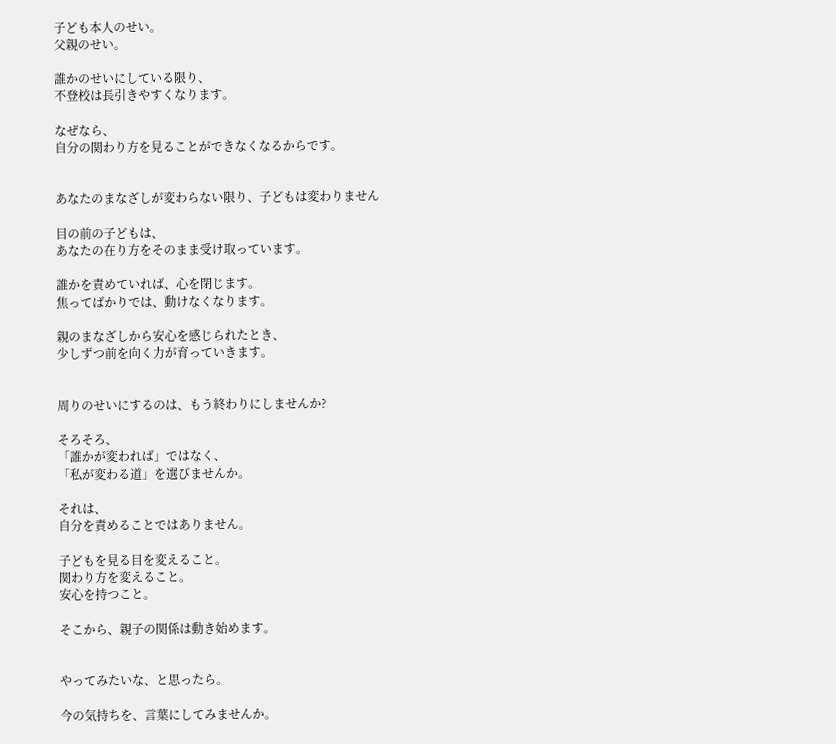子ども本人のせい。
父親のせい。

誰かのせいにしている限り、
不登校は長引きやすくなります。

なぜなら、
自分の関わり方を見ることができなくなるからです。


あなたのまなざしが変わらない限り、子どもは変わりません

目の前の子どもは、
あなたの在り方をそのまま受け取っています。

誰かを責めていれば、心を閉じます。
焦ってばかりでは、動けなくなります。

親のまなざしから安心を感じられたとき、
少しずつ前を向く力が育っていきます。


周りのせいにするのは、もう終わりにしませんか?

そろそろ、
「誰かが変われば」ではなく、
「私が変わる道」を選びませんか。

それは、
自分を責めることではありません。

子どもを見る目を変えること。
関わり方を変えること。
安心を持つこと。

そこから、親子の関係は動き始めます。


やってみたいな、と思ったら。

今の気持ちを、言葉にしてみませんか。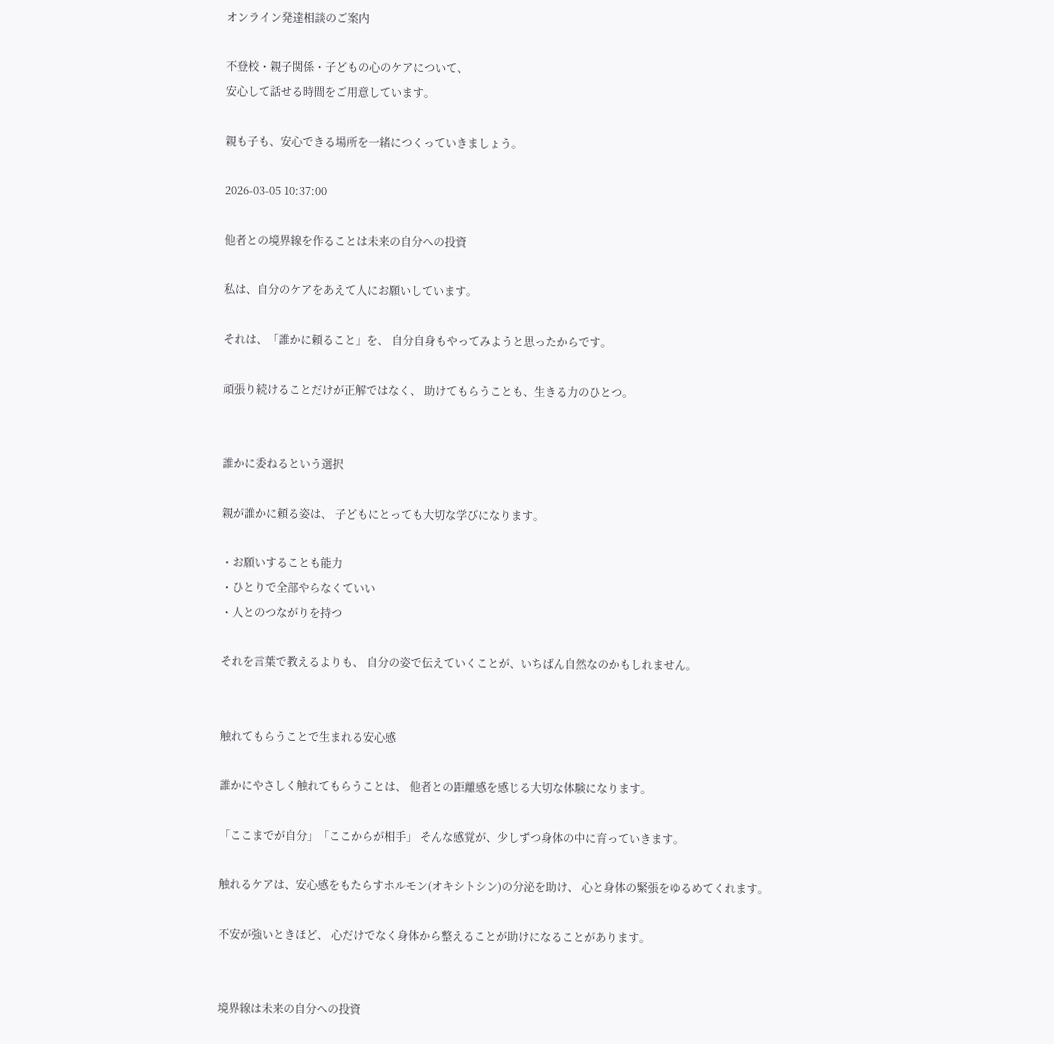オンライン発達相談のご案内

不登校・親子関係・子どもの心のケアについて、
安心して話せる時間をご用意しています。

親も子も、安心できる場所を一緒につくっていきましょう。

2026-03-05 10:37:00

他者との境界線を作ることは未来の自分への投資

私は、自分のケアをあえて人にお願いしています。

それは、「誰かに頼ること」を、 自分自身もやってみようと思ったからです。

頑張り続けることだけが正解ではなく、 助けてもらうことも、生きる力のひとつ。


誰かに委ねるという選択

親が誰かに頼る姿は、 子どもにとっても大切な学びになります。

・お願いすることも能力
・ひとりで全部やらなくていい
・人とのつながりを持つ

それを言葉で教えるよりも、 自分の姿で伝えていくことが、いちばん自然なのかもしれません。


触れてもらうことで生まれる安心感

誰かにやさしく触れてもらうことは、 他者との距離感を感じる大切な体験になります。

「ここまでが自分」「ここからが相手」 そんな感覚が、少しずつ身体の中に育っていきます。

触れるケアは、安心感をもたらすホルモン(オキシトシン)の分泌を助け、 心と身体の緊張をゆるめてくれます。

不安が強いときほど、 心だけでなく身体から整えることが助けになることがあります。


境界線は未来の自分への投資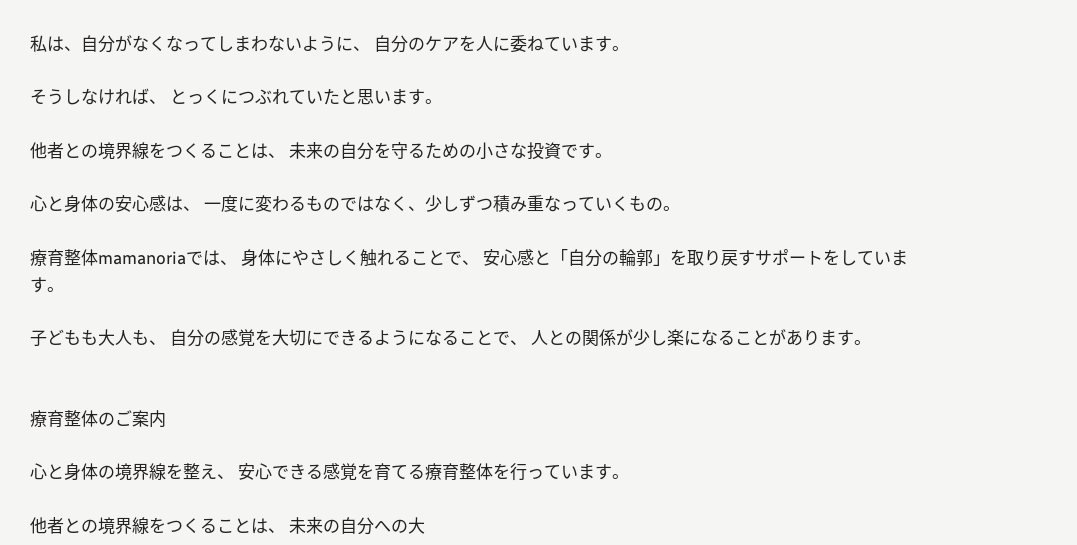私は、自分がなくなってしまわないように、 自分のケアを人に委ねています。

そうしなければ、 とっくにつぶれていたと思います。

他者との境界線をつくることは、 未来の自分を守るための小さな投資です。

心と身体の安心感は、 一度に変わるものではなく、少しずつ積み重なっていくもの。

療育整体mamanoriaでは、 身体にやさしく触れることで、 安心感と「自分の輪郭」を取り戻すサポートをしています。

子どもも大人も、 自分の感覚を大切にできるようになることで、 人との関係が少し楽になることがあります。


療育整体のご案内

心と身体の境界線を整え、 安心できる感覚を育てる療育整体を行っています。

他者との境界線をつくることは、 未来の自分への大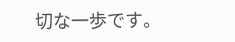切な一歩です。